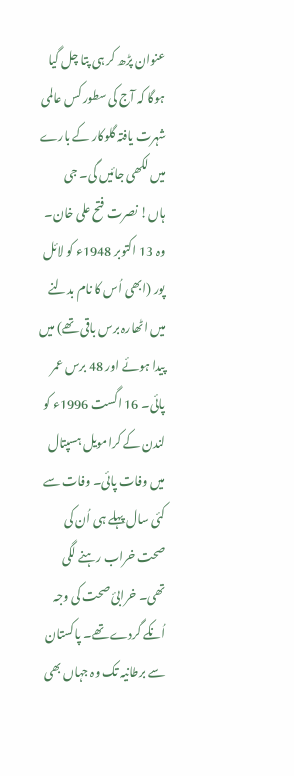عنوان پڑھ کر ہی پتا چل گیا ہوگا کہ آج کی سطور کس عالمی شہرت یافتہ گلوکار کے بارے میں لکھی جائیں گی۔ جی ہاں! نصرت فتح علی خان۔ وہ 13 اکتوبر 1948ء کو لائل پور (ابھی اُس کا نام بدلنے میں اٹھارہ برس باقی تھے) میں پیدا ہوئے اور 48 برس عمر پائی۔ 16 اگست 1996ء کو لندن کے کرامویل ہسپتال میں وفات پائی۔ وفات سے کئی سال پہلے ہی اُن کی صحت خراب رہنے لگی تھی۔ خرابیٔ صحت کی وجہ اُنکے گردے تھے۔ پاکستان سے برطانیہ تک وہ جہاں بھی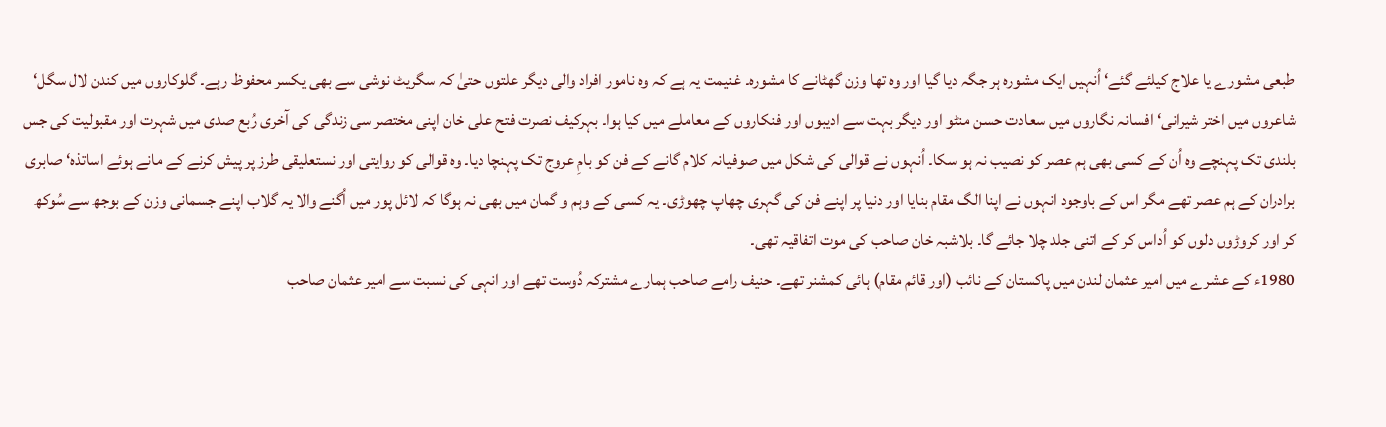طبعی مشورے یا علاج کیلئے گئے‘ اُنہیں ایک مشورہ ہر جگہ دیا گیا اور وہ تھا وزن گھٹانے کا مشورہ۔ غنیمت یہ ہے کہ وہ نامور افراد والی دیگر علتوں حتیٰ کہ سگریٹ نوشی سے بھی یکسر محفوظ رہے۔ گلوکاروں میں کندن لال سگل‘ شاعروں میں اختر شیرانی‘ افسانہ نگاروں میں سعادت حسن منٹو اور دیگر بہت سے ادیبوں اور فنکاروں کے معاملے میں کیا ہوا۔ بہرکیف نصرت فتح علی خان اپنی مختصر سی زندگی کی آخری رُبع صدی میں شہرت اور مقبولیت کی جس بلندی تک پہنچے وہ اُن کے کسی بھی ہم عصر کو نصیب نہ ہو سکا۔ اُنہوں نے قوالی کی شکل میں صوفیانہ کلام گانے کے فن کو بامِ عروج تک پہنچا دیا۔ وہ قوالی کو روایتی اور نستعلیقی طرز پر پیش کرنے کے مانے ہوئے اساتذہ‘ صابری برادران کے ہم عصر تھے مگر اس کے باوجود انہوں نے اپنا الگ مقام بنایا اور دنیا پر اپنے فن کی گہری چھاپ چھوڑی۔ یہ کسی کے وہم و گمان میں بھی نہ ہوگا کہ لائل پور میں اُگنے والا یہ گلاب اپنے جسمانی وزن کے بوجھ سے سُوکھ کر اور کروڑوں دلوں کو اُداس کر کے اتنی جلد چلا جائے گا۔ بلاشبہ خان صاحب کی موت اتفاقیہ تھی۔
1980ء کے عشرے میں امیر عثمان لندن میں پاکستان کے نائب (اور قائم مقام) ہائی کمشنر تھے۔ حنیف رامے صاحب ہمارے مشترکہ دُوست تھے اور انہی کی نسبت سے امیر عثمان صاحب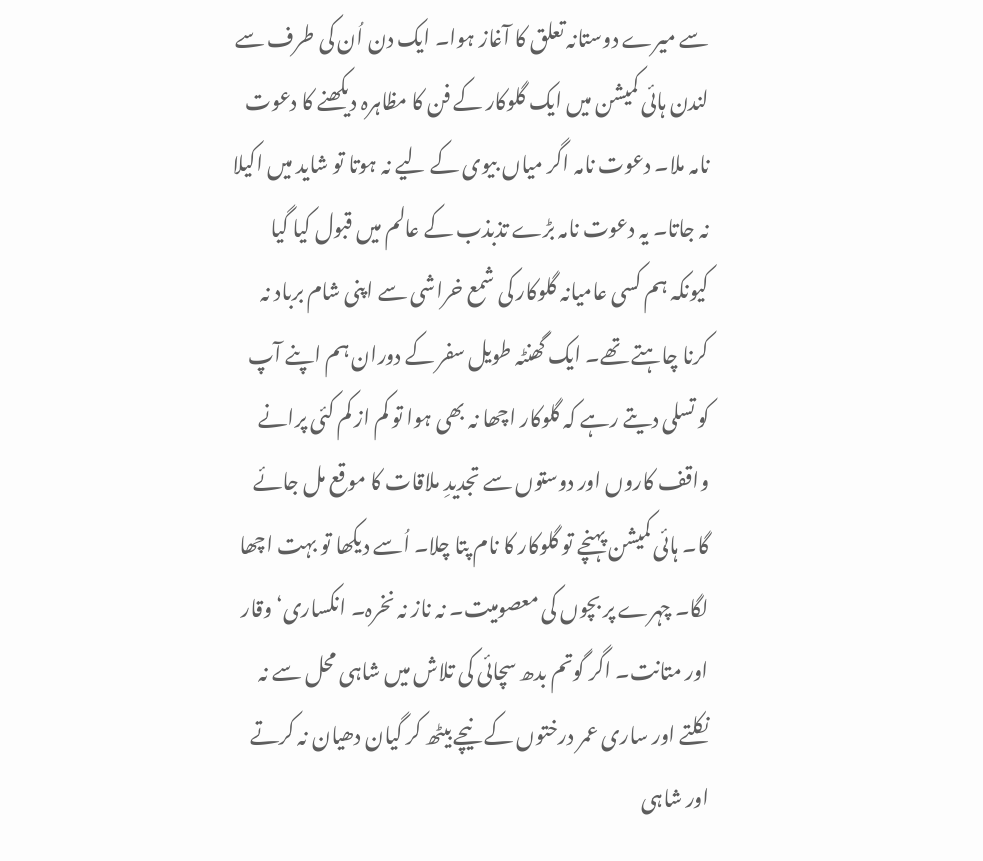سے میرے دوستانہ تعلق کا آغاز ہوا۔ ایک دن اُن کی طرف سے لندن ہائی کمیشن میں ایک گلوکار کے فن کا مظاہرہ دیکھنے کا دعوت نامہ ملا۔ دعوت نامہ اگر میاں بیوی کے لیے نہ ہوتا تو شاید میں اکیلا نہ جاتا۔ یہ دعوت نامہ بڑے تذبذب کے عالم میں قبول کیا گیا کیونکہ ہم کسی عامیانہ گلوکار کی شمع خراشی سے اپنی شام برباد نہ کرنا چاہتے تھے۔ ایک گھنٹہ طویل سفر کے دوران ہم اپنے آپ کو تسلی دیتے رہے کہ گلوکار اچھا نہ بھی ہوا تو کم از کم کئی پرانے واقف کاروں اور دوستوں سے تجدیدِ ملاقات کا موقع مل جائے گا۔ ہائی کمیشن پہنچے تو گلوکار کا نام پتا چلا۔ اُسے دیکھا تو بہت اچھا لگا۔ چہرے پر بچوں کی معصومیت۔ نہ ناز نہ نخرہ۔ انکساری‘ وقار اور متانت۔ اگر گوتم بدھ سچائی کی تلاش میں شاہی محل سے نہ نکلتے اور ساری عمر درختوں کے نیچے بیٹھ کر گیان دھیان نہ کرتے اور شاہی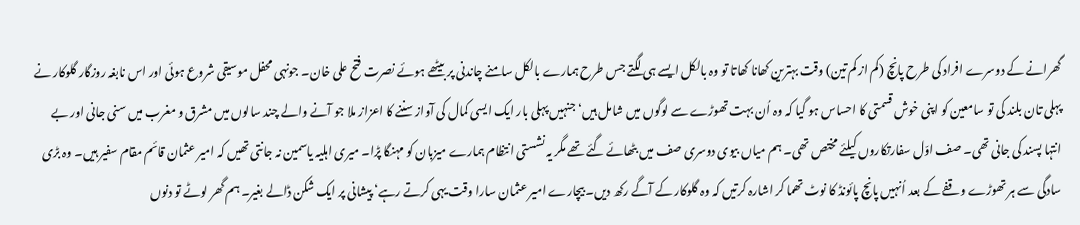گھرانے کے دوسرے افراد کی طرح پانچ (کم از کم تین) وقت بہترین کھانا کھاتا تو وہ بالکل ایسے ہی لگتے جس طرح ہمارے بالکل سامنے چاندنی پر بیٹھے ہوئے نصرت فتح علی خان۔ جونہی محفل موسیقی شروع ہوئی اور اس نابغہ روزگار گلوکار نے پہلی تان بلند کی تو سامعین کو اپنی خوش قسمتی کا احساس ہو گیا کہ وہ اُن بہت تھوڑے سے لوگوں میں شامل ہیں‘ جنہیں پہلی بار ایک ایسی کمال کی آواز سننے کا اعزاز ملا جو آنے والے چند سالوں میں مشرق و مغرب میں سنی جانی اور بے انتہا پسند کی جانی تھی۔ صف اوّل سفارتکاروں کیلئے مختص تھی۔ ہم میاں بیوی دوسری صف میں بٹھائے گئے تھے مگر یہ نشستی انتظام ہمارے میزبان کو مہنگا پڑا۔ میری اہلیہ یاسمین نہ جانتی تھیں کہ امیر عثمان قائم مقام سفیر ہیں۔ وہ بڑی سادگی سے ہر تھوڑے وقفے کے بعد اُنہیں پانچ پائونڈ کا نوٹ تھما کر اشارہ کرتیں کہ وہ گلوکار کے آگے رکھ دیں۔ بیچارے امیر عثمان سارا وقت یہی کرتے رہے‘ پیشانی پر ایک شکن ڈالے بغیر۔ ہم گھر لوٹے تو دنوں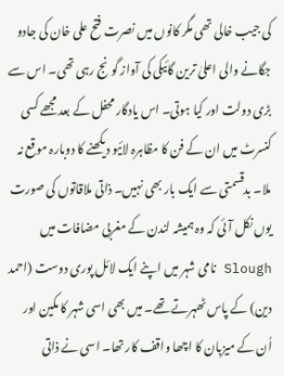کی جیب خالی تھی مگر کانوں میں نصرت فتح علی خان کی جادو جگانے والی اعلیٰ ترین گائیکی کی آواز گونج رہی تھی۔ اس سے بڑی دولت اور کیا ہوتی۔ اس یادگار محفل کے بعد مجھے کسی کنسرٹ میں ان کے فن کا مظاہرہ لائیو دیکھنے کا دوبارہ موقع نہ ملا۔ بدقسمتی سے ایک بار بھی نہیں۔ ذاتی ملاقاتوں کی صورت یوں نکل آئی کہ وہ ہمیشہ لندن کے مغربی مضافات میں Slough نامی شہر میں اپنے ایک لائل پوری دوست (احمد دین) کے پاس ٹھہرتے تھے۔ میں بھی اسی شہر کا مکین اور اُن کے میزبان کا اچھا واقف کار تھا۔ اسی نے ذاتی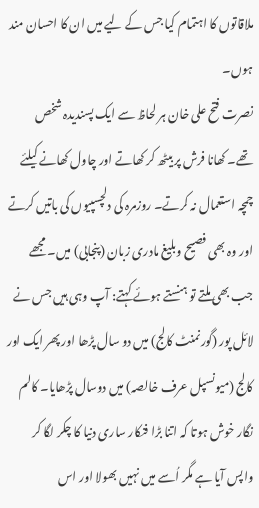ملاقاتوں کا اہتمام کیا جس کے لیے میں ان کا احسان مند ہوں۔
نصرت فتح علی خان ہر لحاظ سے ایک پسندیدہ شخص تھے۔ کھانا فرش پر بیٹھ کر کھاتے اور چاول کھانے کیلئے چمچہ استعمال نہ کرتے۔ روزمرہ کی دلچسپیوں کی باتیں کرتے اور وہ بھی فصیح وبلیغ مادری زبان (پنجابی) میں۔ مجھے جب بھی ملتے تو ہنستے ہوئے کہتے: آپ وہی ہیں جس نے لائل پور (گورنمنٹ کالج) میں دو سال پڑھا اور پھر ایک اور کالج (میونسپل عرف خالصہ) میں دوسال پڑھایا۔ کالم نگار خوش ہوتا کہ اتنا بڑا فنکار ساری دنیا کا چکر لگا کر واپس آیا ہے مگر اُسے میں نہیں بھولا اور اس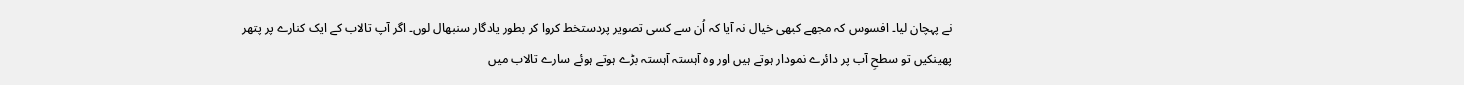نے پہچان لیا۔ افسوس کہ مجھے کبھی خیال نہ آیا کہ اُن سے کسی تصویر پردستخط کروا کر بطور یادگار سنبھال لوں۔ اگر آپ تالاب کے ایک کنارے پر پتھر پھینکیں تو سطحِ آب پر دائرے نمودار ہوتے ہیں اور وہ آہستہ آہستہ بڑے ہوتے ہوئے سارے تالاب میں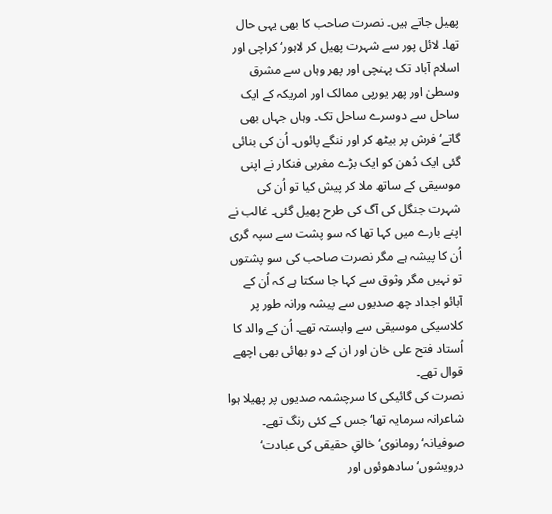پھیل جاتے ہیں۔ نصرت صاحب کا بھی یہی حال تھا۔ لائل پور سے شہرت پھیل کر لاہور‘ کراچی اور اسلام آباد تک پہنچی اور پھر وہاں سے مشرق وسطیٰ اور پھر یورپی ممالک اور امریکہ کے ایک ساحل سے دوسرے ساحل تک۔ وہاں جہاں بھی گاتے‘ فرش پر بیٹھ کر اور ننگے پائوں۔ اُن کی بنائی گئی ایک دُھن کو ایک بڑے مغربی فنکار نے اپنی موسیقی کے ساتھ ملا کر پیش کیا تو اُن کی شہرت جنگل کی آگ کی طرح پھیل گئی۔ غالب نے اپنے بارے میں کہا تھا کہ سو پشت سے سپہ گری اُن کا پیشہ ہے مگر نصرت صاحب کی سو پشتوں تو نہیں مگر وثوق سے کہا جا سکتا ہے کہ اُن کے آبائو اجداد چھ صدیوں سے پیشہ ورانہ طور پر کلاسیکی موسیقی سے وابستہ تھے۔ اُن کے والد کا اُستاد فتح علی خان اور ان کے دو بھائی بھی اچھے قوال تھے۔
نصرت کی گائیکی کا سرچشمہ صدیوں پر پھیلا ہوا شاعرانہ سرمایہ تھا‘ جس کے کئی رنگ تھے۔ صوفیانہ‘ رومانوی‘ خالقِ حقیقی کی عبادت‘ درویشوں‘ سادھوئوں اور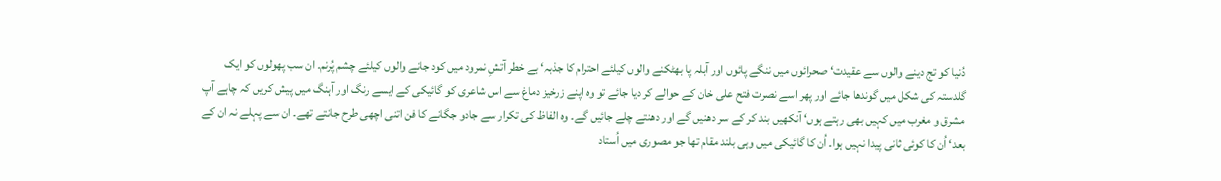دُنیا کو تج دینے والوں سے عقیدت‘ صحرائوں میں ننگے پائوں اور آبلہ پا بھٹکنے والوں کیلئے احترام کا جذبہ‘ بے خطر آتشِ نمرود میں کود جانے والوں کیلئے چشم پُرنم۔ ان سب پھولوں کو ایک گلدستہ کی شکل میں گوندھا جائے اور پھر اسے نصرت فتح علی خان کے حوالے کر دیا جائے تو وہ اپنے زرخیز دماغ سے اس شاعری کو گائیکی کے ایسے رنگ اور آہنگ میں پیش کریں کہ چاہے آپ مشرق و مغرب میں کہیں بھی رہتے ہوں‘ آنکھیں بند کر کے سر دھنیں گے اور دھنتے چلے جائیں گے۔ وہ الفاظ کی تکرار سے جادو جگانے کا فن اتنی اچھی طرح جانتے تھے۔ ان سے پہلے نہ ان کے بعد‘ اُن کا کوئی ثانی پیدا نہیں ہوا۔ اُن کا گائیکی میں وہی بلند مقام تھا جو مصوری میں اُستاد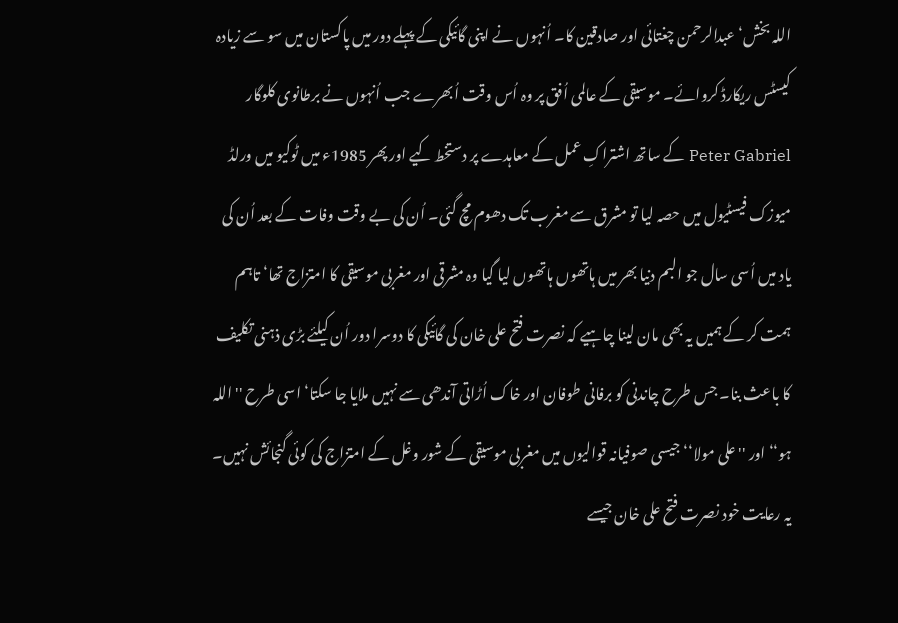اللہ بخش‘ عبدالرحمن چغتائی اور صادقین کا۔ اُنہوں نے اپنی گائیکی کے پہلے دور میں پاکستان میں سو سے زیادہ کیسٹس ریکارڈ کروائے۔ موسیقی کے عالمی اُفق پر وہ اُس وقت اُبھرے جب اُنہوں نے برطانوی کلوگار Peter Gabriel کے ساتھ اشتراکِ عمل کے معاہدے پر دستخط کیے اور پھر 1985ء میں ٹوکیو میں ورلڈ میوزک فیسٹیول میں حصہ لیا تو مشرق سے مغرب تک دھوم مچ گئی۔ اُن کی بے وقت وفات کے بعد اُن کی یاد میں اُسی سال جو البم دنیا بھر میں ہاتھوں ہاتھوں لیا گیا وہ مشرقی اور مغربی موسیقی کا امتزاج تھا‘ تاہم ہمت کر کے ہمیں یہ بھی مان لینا چاہیے کہ نصرت فتح علی خان کی گائیکی کا دوسرا دور اُن کیلئے بڑی ذہنی تکلیف کا باعث بنا۔ جس طرح چاندنی کو برفانی طوفان اور خاک اُڑاتی آندھی سے نہیں ملایا جا سکتا‘ اسی طرح ''اللہ ہو‘‘ اور ''علی مولا‘‘ جیسی صوفیانہ قوالیوں میں مغربی موسیقی کے شور وغل کے امتزاج کی کوئی گنجائش نہیں۔ یہ رعایت خود نصرت فتح علی خان جیسے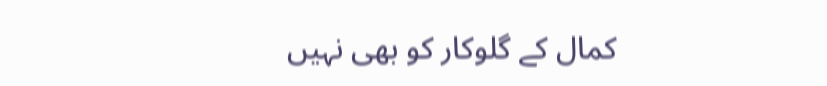کمال کے گلوکار کو بھی نہیں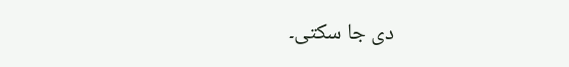دی جا سکتی۔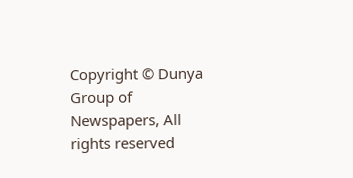Copyright © Dunya Group of Newspapers, All rights reserved